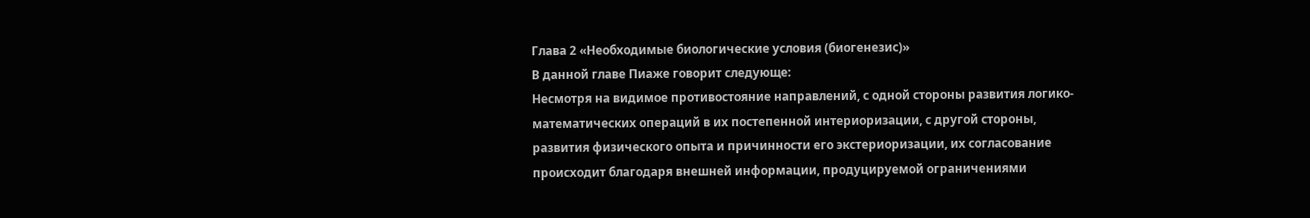Глава 2 «Необходимые биологические условия (биогенезис)»
В данной главе Пиаже говорит следующе:
Несмотря на видимое противостояние направлений, с одной стороны развития логико-математических операций в их постепенной интериоризации, с другой стороны, развития физического опыта и причинности его экстериоризации, их согласование происходит благодаря внешней информации, продуцируемой ограничениями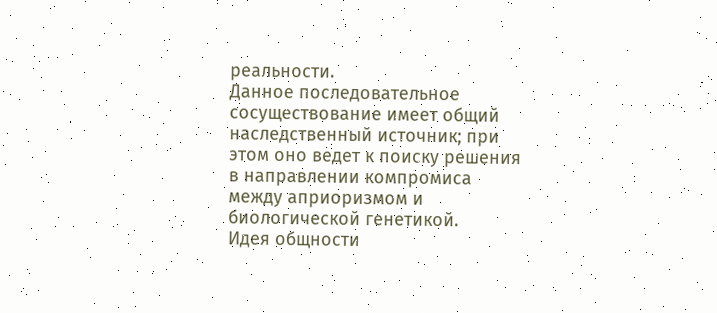реальности.
Данное последовательное сосуществование имеет общий наследственный источник; при этом оно ведет к поиску решения в направлении компромиса между априоризмом и биологической генетикой.
Идея общности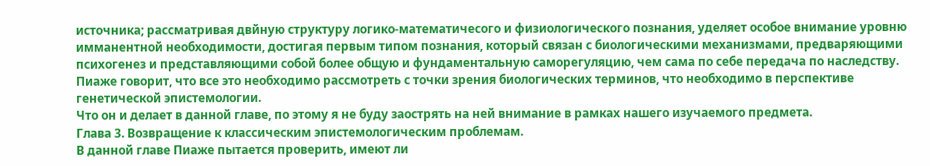источника; рассматривая двйную структуру логико-математичесого и физиологического познания, уделяет особое внимание уровню имманентной необходимости, достигая первым типом познания, который связан с биологическими механизмами, предваряющими психогенез и представляющими собой более общую и фундаментальную саморегуляцию, чем сама по себе передача по наследству.
Пиаже говорит, что все это необходимо рассмотреть с точки зрения биологических терминов, что необходимо в перспективе генетической эпистемологии.
Что он и делает в данной главе, по этому я не буду заострять на ней внимание в рамках нашего изучаемого предмета.
Глава 3. Возвращение к классическим эпистемологическим проблемам.
В данной главе Пиаже пытается проверить, имеют ли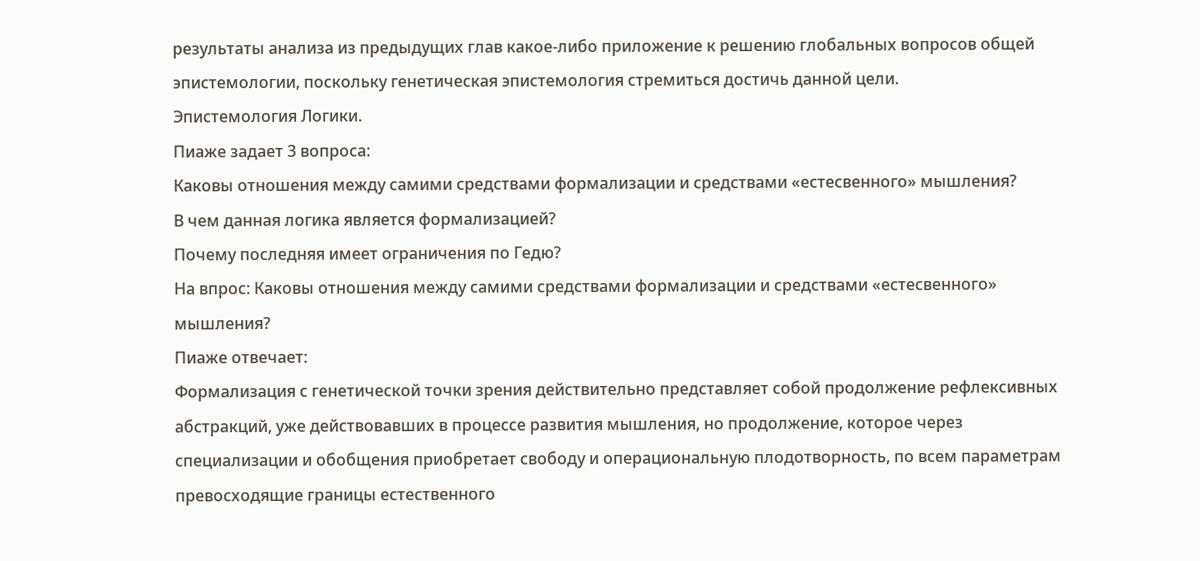результаты анализа из предыдущих глав какое-либо приложение к решению глобальных вопросов общей эпистемологии, поскольку генетическая эпистемология стремиться достичь данной цели.
Эпистемология Логики.
Пиаже задает 3 вопроса:
Каковы отношения между самими средствами формализации и средствами «естесвенного» мышления?
В чем данная логика является формализацией?
Почему последняя имеет ограничения по Гедю?
На впрос: Каковы отношения между самими средствами формализации и средствами «естесвенного» мышления?
Пиаже отвечает:
Формализация с генетической точки зрения действительно представляет собой продолжение рефлексивных абстракций, уже действовавших в процессе развития мышления, но продолжение, которое через специализации и обобщения приобретает свободу и операциональную плодотворность, по всем параметрам превосходящие границы естественного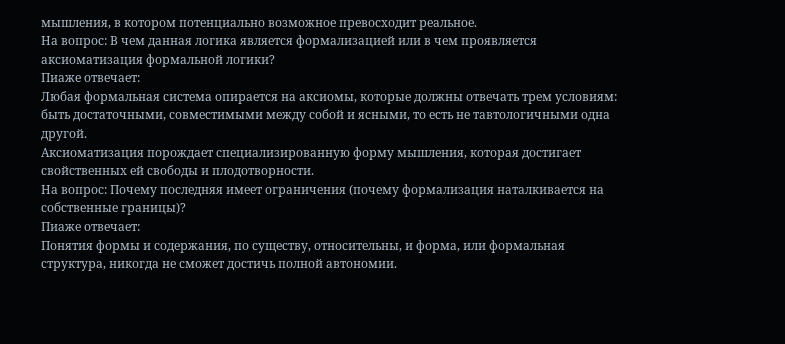мышления, в котором потенциально возможное превосходит реальное.
На вопрос: В чем данная логика является формализацией или в чем проявляется аксиоматизация формальной логики?
Пиаже отвечает:
Любая формальная система опирается на аксиомы, которые должны отвечать трем условиям: быть достаточными, совместимыми между собой и ясными, то есть не тавтологичными одна другой.
Аксиоматизация порождает специализированную форму мышления, которая достигает свойственных ей свободы и плодотворности.
На вопрос: Почему последняя имеет ограничения (почему формализация наталкивается на собственные границы)?
Пиаже отвечает:
Понятия формы и содержания, по существу, относительны, и форма, или формальная структура, никогда не сможет достичь полной автономии.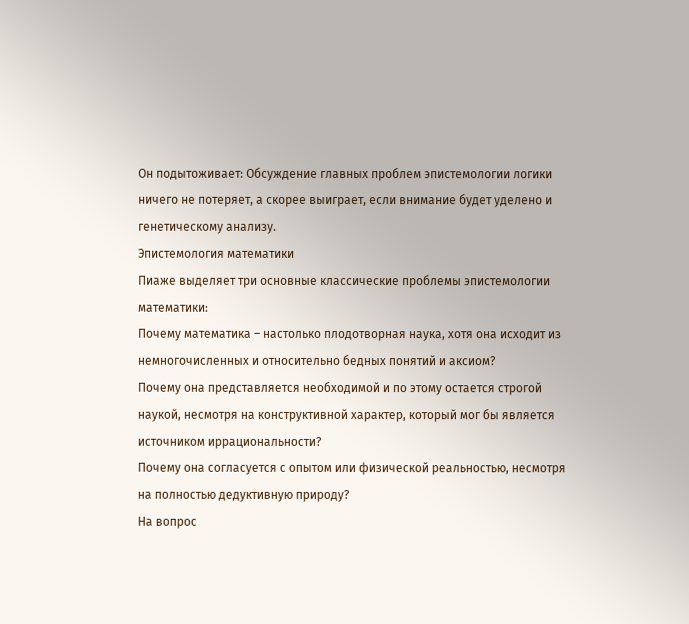Он подытоживает: Обсуждение главных проблем эпистемологии логики ничего не потеряет, а скорее выиграет, если внимание будет уделено и генетическому анализу.
Эпистемология математики
Пиаже выделяет три основные классические проблемы эпистемологии математики:
Почему математика – настолько плодотворная наука, хотя она исходит из немногочисленных и относительно бедных понятий и аксиом?
Почему она представляется необходимой и по этому остается строгой наукой, несмотря на конструктивной характер, который мог бы является источником иррациональности?
Почему она согласуется с опытом или физической реальностью, несмотря на полностью дедуктивную природу?
На вопрос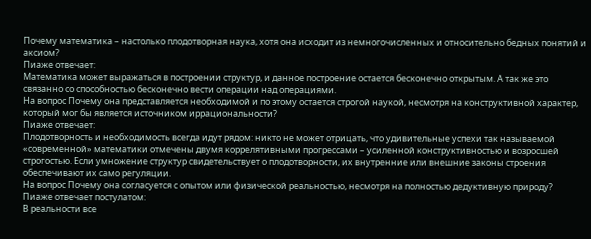Почему математика – настолько плодотворная наука, хотя она исходит из немногочисленных и относительно бедных понятий и аксиом?
Пиаже отвечает:
Математика может выражаться в построении структур, и данное построение остается бесконечно открытым. А так же это связанно со способностью бесконечно вести операции над операциями.
На вопрос Почему она представляется необходимой и по этому остается строгой наукой, несмотря на конструктивной характер, который мог бы является источником иррациональности?
Пиаже отвечает:
Плодотворность и необходимость всегда идут рядом: никто не может отрицать, что удивительные успехи так называемой «современной» математики отмечены двумя коррелятивными прогрессами – усиленной конструктивностью и возросшей строгостью. Если умножение структур свидетельствует о плодотворности, их внутренние или внешние законы строения обеспечивают их само регуляции.
На вопрос Почему она согласуется с опытом или физической реальностью, несмотря на полностью дедуктивную природу?
Пиаже отвечает постулатом:
В реальности все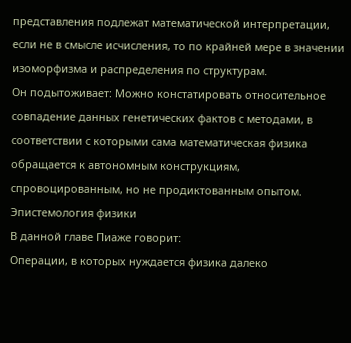представления подлежат математической интерпретации, если не в смысле исчисления, то по крайней мере в значении изоморфизма и распределения по структурам.
Он подытоживает: Можно констатировать относительное совпадение данных генетических фактов с методами, в соответствии с которыми сама математическая физика обращается к автономным конструкциям, спровоцированным, но не продиктованным опытом.
Эпистемология физики
В данной главе Пиаже говорит:
Операции, в которых нуждается физика далеко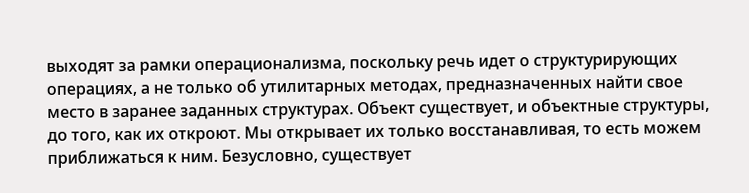выходят за рамки операционализма, поскольку речь идет о структурирующих операциях, а не только об утилитарных методах, предназначенных найти свое место в заранее заданных структурах. Объект существует, и объектные структуры, до того, как их откроют. Мы открывает их только восстанавливая, то есть можем приближаться к ним. Безусловно, существует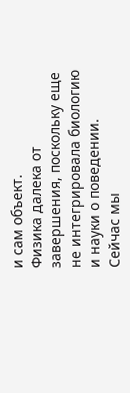и сам объект.
Физика далека от завершения, поскольку еще не интегрировала биологию и науки о поведении. Сейчас мы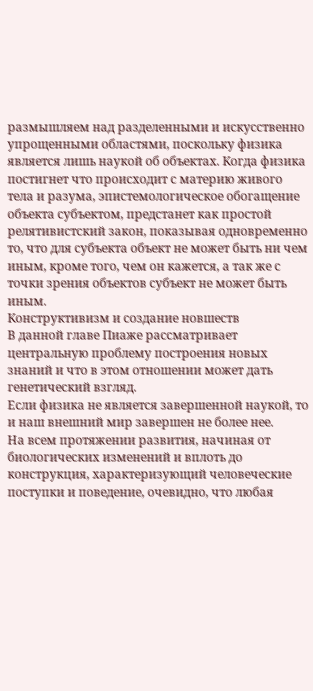размышляем над разделенными и искусственно упрощенными областями, поскольку физика является лишь наукой об объектах. Когда физика постигнет что происходит с материю живого тела и разума, эпистемологическое обогащение объекта субъектом, предстанет как простой релятивистский закон, показывая одновременно то, что для субъекта объект не может быть ни чем иным, кроме того, чем он кажется, а так же с точки зрения объектов субъект не может быть иным.
Конструктивизм и создание новшеств
В данной главе Пиаже рассматривает центральную проблему построения новых знаний и что в этом отношении может дать генетический взгляд.
Если физика не является завершенной наукой, то и наш внешний мир завершен не более нее.
На всем протяжении развития, начиная от биологических изменений и вплоть до конструкция, характеризующий человеческие поступки и поведение, очевидно, что любая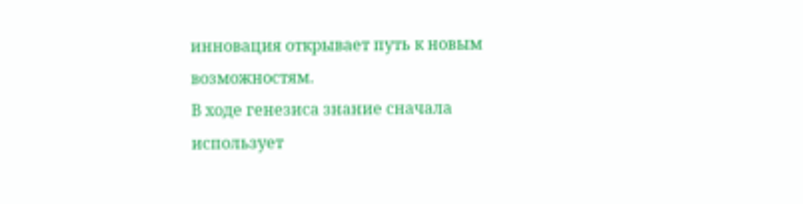инновация открывает путь к новым возможностям.
В ходе генезиса знание сначала использует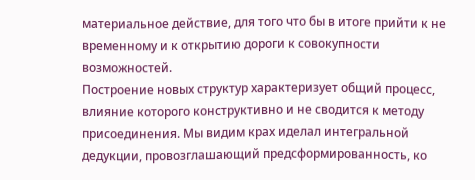материальное действие, для того что бы в итоге прийти к не временному и к открытию дороги к совокупности возможностей.
Построение новых структур характеризует общий процесс, влияние которого конструктивно и не сводится к методу присоединения. Мы видим крах иделал интегральной дедукции, провозглашающий предсформированность, ко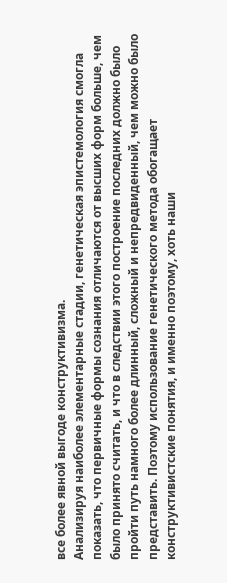все более явной выгоде конструктивизма.
Анализируя наиболее элементарные стадии, генетическая эпистемология смогла показать, что первичные формы сознания отличаются от высших форм больше, чем было принято считать, и что в следствии этого построение последних должно было пройти путь намного более длинный, сложный и непредвиденный, чем можно было представить. Поэтому использование генетического метода обогащает конструктивистские понятия, и именно поэтому, хоть наши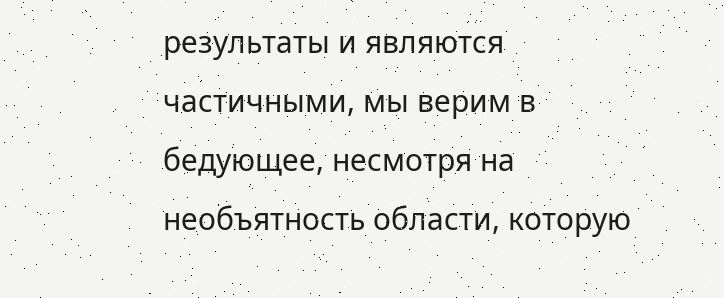результаты и являются частичными, мы верим в бедующее, несмотря на необъятность области, которую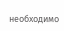необходимо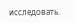исследовать.